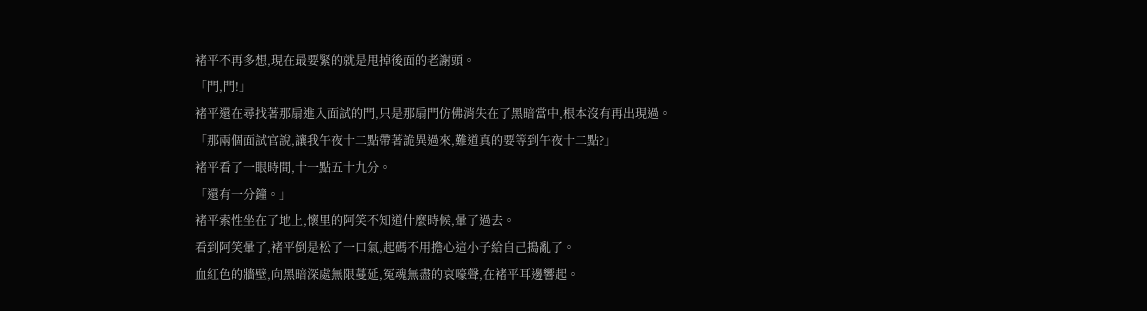褚平不再多想,現在最要緊的就是甩掉後面的老謝頭。
「門,門!」
褚平還在尋找著那扇進入面試的門,只是那扇門仿佛消失在了黑暗當中,根本沒有再出現過。
「那兩個面試官說,讓我午夜十二點帶著詭異過來,難道真的要等到午夜十二點?」
褚平看了一眼時間,十一點五十九分。
「還有一分鐘。」
褚平索性坐在了地上,懷里的阿笑不知道什麼時候,暈了過去。
看到阿笑暈了,褚平倒是松了一口氣,起碼不用擔心這小子給自己搗亂了。
血紅色的牆壁,向黑暗深處無限蔓延,冤魂無盡的哀嚎聲,在褚平耳邊響起。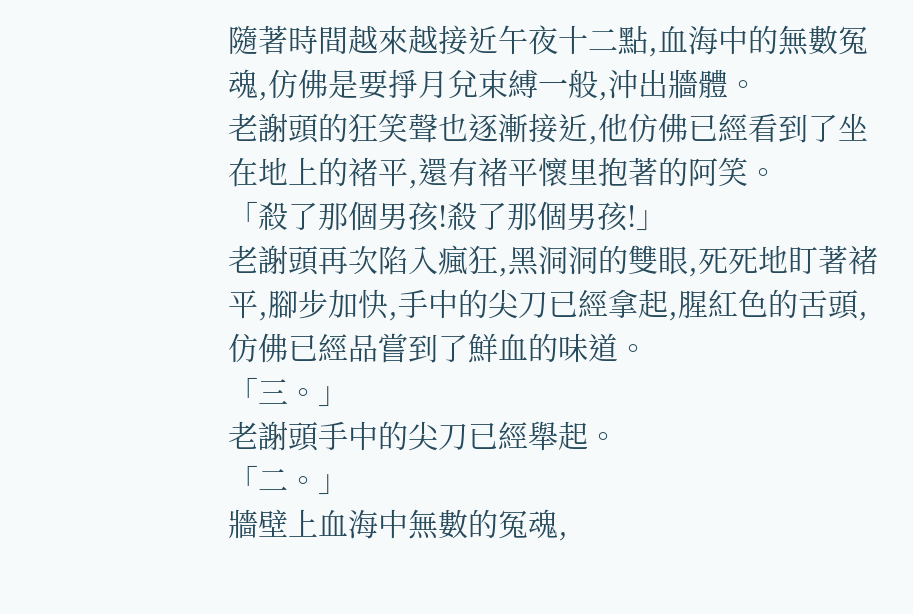隨著時間越來越接近午夜十二點,血海中的無數冤魂,仿佛是要掙月兌束縛一般,沖出牆體。
老謝頭的狂笑聲也逐漸接近,他仿佛已經看到了坐在地上的褚平,還有褚平懷里抱著的阿笑。
「殺了那個男孩!殺了那個男孩!」
老謝頭再次陷入瘋狂,黑洞洞的雙眼,死死地盯著褚平,腳步加快,手中的尖刀已經拿起,腥紅色的舌頭,仿佛已經品嘗到了鮮血的味道。
「三。」
老謝頭手中的尖刀已經舉起。
「二。」
牆壁上血海中無數的冤魂,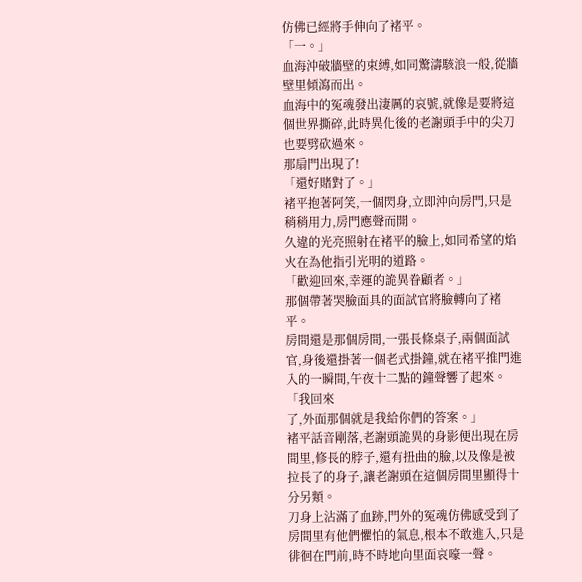仿佛已經將手伸向了褚平。
「一。」
血海沖破牆壁的束縛,如同驚濤駭浪一般,從牆壁里傾瀉而出。
血海中的冤魂發出淒厲的哀號,就像是要將這個世界撕碎,此時異化後的老謝頭手中的尖刀也要劈砍過來。
那扇門出現了!
「還好賭對了。」
褚平抱著阿笑,一個閃身,立即沖向房門,只是稍稍用力,房門應聲而開。
久違的光亮照射在褚平的臉上,如同希望的焰火在為他指引光明的道路。
「歡迎回來,幸運的詭異眷顧者。」
那個帶著哭臉面具的面試官將臉轉向了褚平。
房間還是那個房間,一張長條桌子,兩個面試官,身後還掛著一個老式掛鐘,就在褚平推門進入的一瞬間,午夜十二點的鐘聲響了起來。
「我回來
了,外面那個就是我給你們的答案。」
褚平話音剛落,老謝頭詭異的身影便出現在房間里,修長的脖子,還有扭曲的臉,以及像是被拉長了的身子,讓老謝頭在這個房間里顯得十分另類。
刀身上沾滿了血跡,門外的冤魂仿佛感受到了房間里有他們懼怕的氣息,根本不敢進入,只是徘徊在門前,時不時地向里面哀嚎一聲。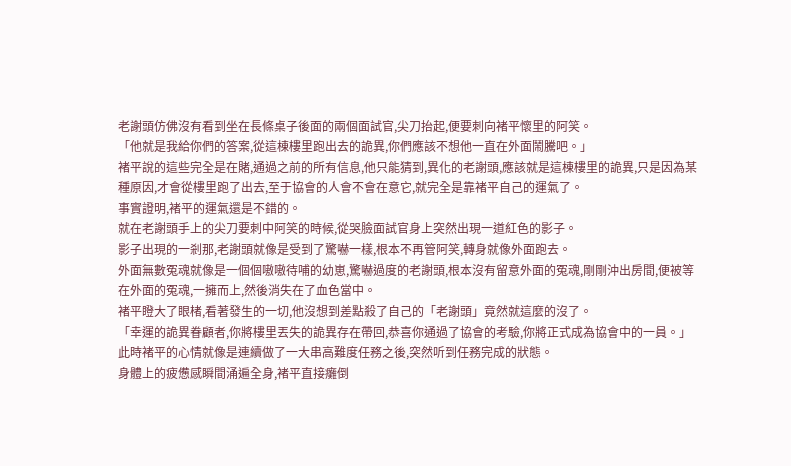老謝頭仿佛沒有看到坐在長條桌子後面的兩個面試官,尖刀抬起,便要刺向褚平懷里的阿笑。
「他就是我給你們的答案,從這棟樓里跑出去的詭異,你們應該不想他一直在外面鬧騰吧。」
褚平說的這些完全是在賭,通過之前的所有信息,他只能猜到,異化的老謝頭,應該就是這棟樓里的詭異,只是因為某種原因,才會從樓里跑了出去,至于協會的人會不會在意它,就完全是靠褚平自己的運氣了。
事實證明,褚平的運氣還是不錯的。
就在老謝頭手上的尖刀要刺中阿笑的時候,從哭臉面試官身上突然出現一道紅色的影子。
影子出現的一剎那,老謝頭就像是受到了驚嚇一樣,根本不再管阿笑,轉身就像外面跑去。
外面無數冤魂就像是一個個嗷嗷待哺的幼崽,驚嚇過度的老謝頭,根本沒有留意外面的冤魂,剛剛沖出房間,便被等在外面的冤魂,一擁而上,然後消失在了血色當中。
褚平瞪大了眼楮,看著發生的一切,他沒想到差點殺了自己的「老謝頭」竟然就這麼的沒了。
「幸運的詭異眷顧者,你將樓里丟失的詭異存在帶回,恭喜你通過了協會的考驗,你將正式成為協會中的一員。」
此時褚平的心情就像是連續做了一大串高難度任務之後,突然听到任務完成的狀態。
身體上的疲憊感瞬間涌遍全身,褚平直接癱倒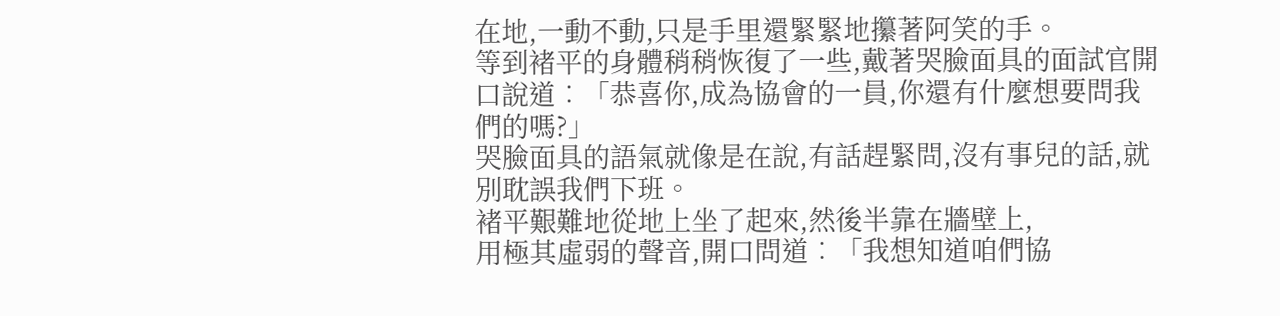在地,一動不動,只是手里還緊緊地攥著阿笑的手。
等到褚平的身體稍稍恢復了一些,戴著哭臉面具的面試官開口說道︰「恭喜你,成為協會的一員,你還有什麼想要問我們的嗎?」
哭臉面具的語氣就像是在說,有話趕緊問,沒有事兒的話,就別耽誤我們下班。
褚平艱難地從地上坐了起來,然後半靠在牆壁上,
用極其虛弱的聲音,開口問道︰「我想知道咱們協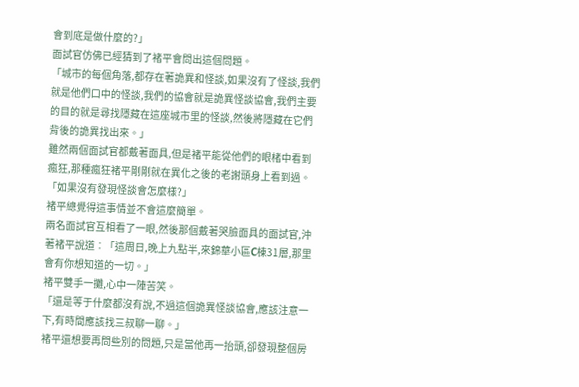會到底是做什麼的?」
面試官仿佛已經猜到了褚平會問出這個問題。
「城市的每個角落,都存在著詭異和怪談,如果沒有了怪談,我們就是他們口中的怪談,我們的協會就是詭異怪談協會,我們主要的目的就是尋找隱藏在這座城市里的怪談,然後將隱藏在它們背後的詭異找出來。」
雖然兩個面試官都戴著面具,但是褚平能從他們的眼楮中看到瘋狂,那種瘋狂褚平剛剛就在異化之後的老謝頭身上看到過。
「如果沒有發現怪談會怎麼樣?」
褚平總覺得這事情並不會這麼簡單。
兩名面試官互相看了一眼,然後那個戴著哭臉面具的面試官,沖著褚平說道︰「這周日,晚上九點半,來錦華小區C棟31層,那里會有你想知道的一切。」
褚平雙手一攤,心中一陣苦笑。
「還是等于什麼都沒有說,不過這個詭異怪談協會,應該注意一下,有時間應該找三叔聊一聊。」
褚平還想要再問些別的問題,只是當他再一抬頭,卻發現整個房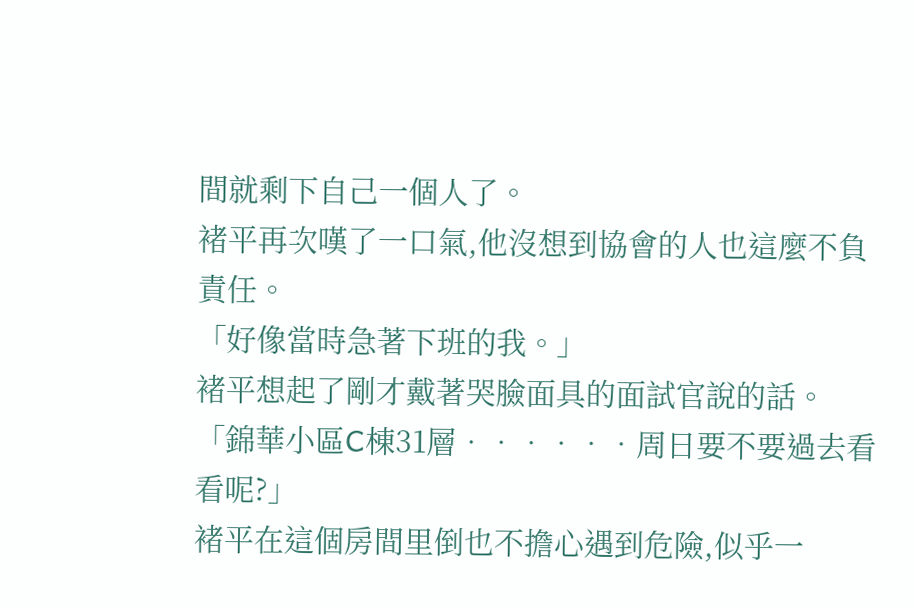間就剩下自己一個人了。
褚平再次嘆了一口氣,他沒想到協會的人也這麼不負責任。
「好像當時急著下班的我。」
褚平想起了剛才戴著哭臉面具的面試官說的話。
「錦華小區C棟31層••••••周日要不要過去看看呢?」
褚平在這個房間里倒也不擔心遇到危險,似乎一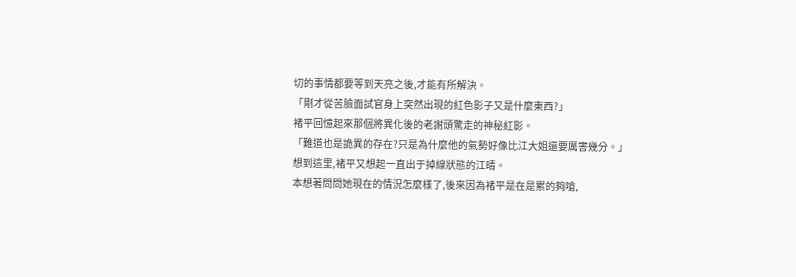切的事情都要等到天亮之後,才能有所解決。
「剛才從苦臉面試官身上突然出現的紅色影子又是什麼東西?」
褚平回憶起來那個將異化後的老謝頭驚走的神秘紅影。
「難道也是詭異的存在?只是為什麼他的氣勢好像比江大姐還要厲害幾分。」
想到這里,褚平又想起一直出于掉線狀態的江晴。
本想著問問她現在的情況怎麼樣了,後來因為褚平是在是累的夠嗆,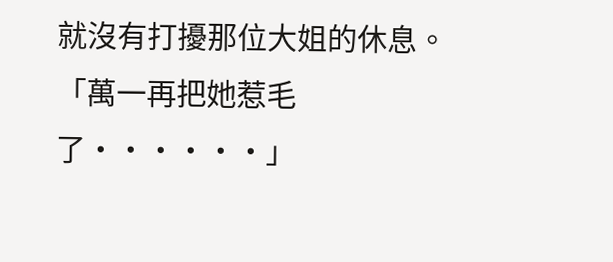就沒有打擾那位大姐的休息。
「萬一再把她惹毛了••••••」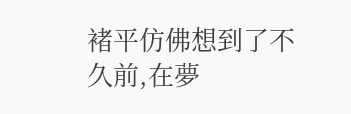褚平仿佛想到了不久前,在夢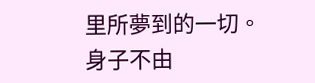里所夢到的一切。
身子不由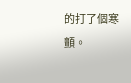的打了個寒顫。